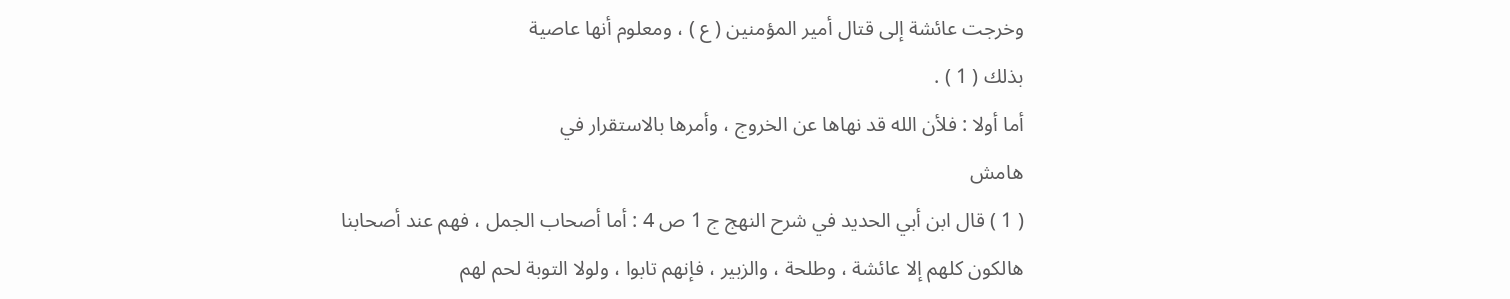وخرجت عائشة إلى قتال أمير المؤمنين ( ع ) ، ومعلوم أنها عاصية
بذلك ( 1 ) .
أما أولا : فلأن الله قد نهاها عن الخروج ، وأمرها بالاستقرار في
هامش
( 1 ) قال ابن أبي الحديد في شرح النهج ج 1 ص 4 : أما أصحاب الجمل ، فهم عند أصحابنا
هالكون كلهم إلا عائشة ، وطلحة ، والزبير ، فإنهم تابوا ، ولولا التوبة لحم لهم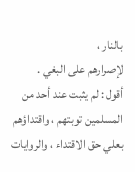بالنار ،
لإصرارهم على البغي .
أقول : لم يثبت عند أحد من المسلمين توبتهم ، واقتداؤهم بعلي حق الاقتداء ، والروايات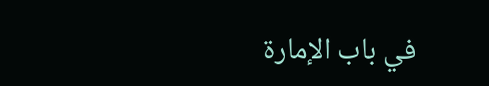في باب الإمارة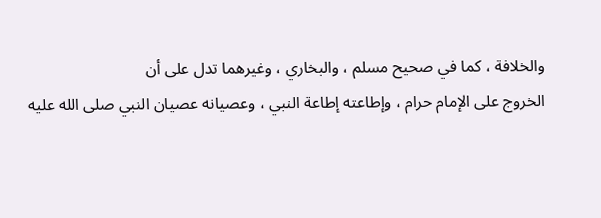والخلافة ، كما في صحيح مسلم ، والبخاري ، وغيرهما تدل على أن
الخروج على الإمام حرام ، وإطاعته إطاعة النبي ، وعصيانه عصيان النبي صلى الله عليه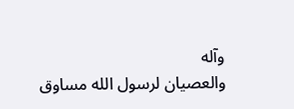وآله
والعصيان لرسول الله مساوق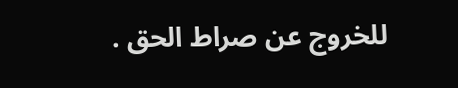للخروج عن صراط الحق .